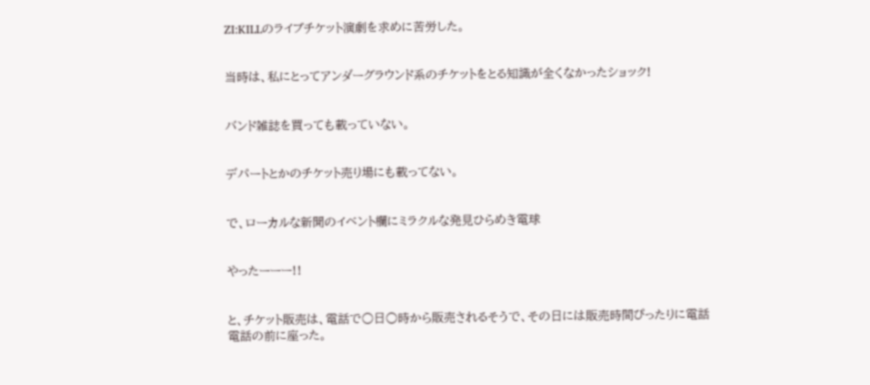ZI:KILLのライブチケット演劇を求めに苦労した。


当時は、私にとってアンダーグラウンド系のチケットをとる知識が全くなかったショック!


バンド雑誌を買っても載っていない。


デパートとかのチケット売り場にも載ってない。


で、ローカルな新聞のイベント欄にミラクルな発見ひらめき電球


やったーーー!!


と、チケット販売は、電話で○日○時から販売されるそうで、その日には販売時間ぴったりに電話電話の前に座った。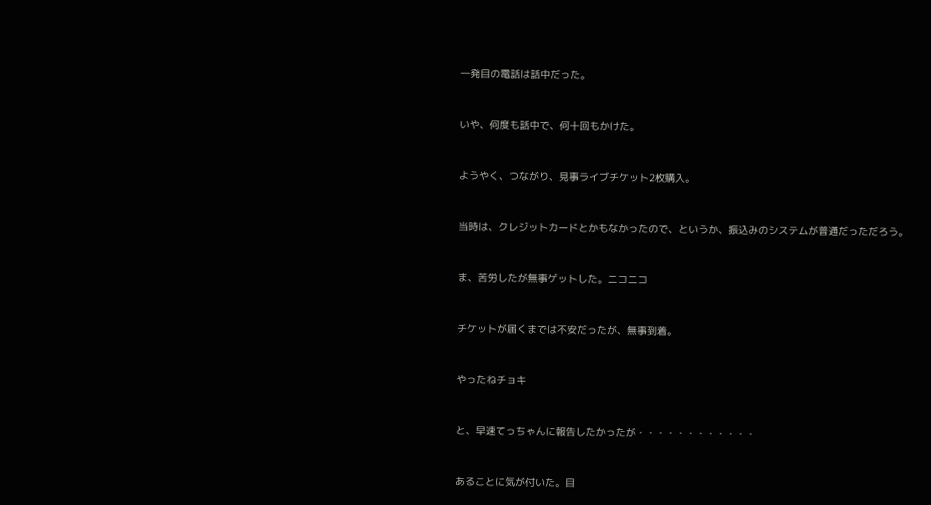一発目の電話は話中だった。


いや、何度も話中で、何十回もかけた。


ようやく、つながり、見事ライブチケット2枚購入。


当時は、クレジットカードとかもなかったので、というか、振込みのシステムが普通だっただろう。


ま、苦労したが無事ゲットした。ニコニコ


チケットが届くまでは不安だったが、無事到着。


やったねチョキ


と、早速てっちゃんに報告したかったが・・・・・・・・・・・・


あることに気が付いた。目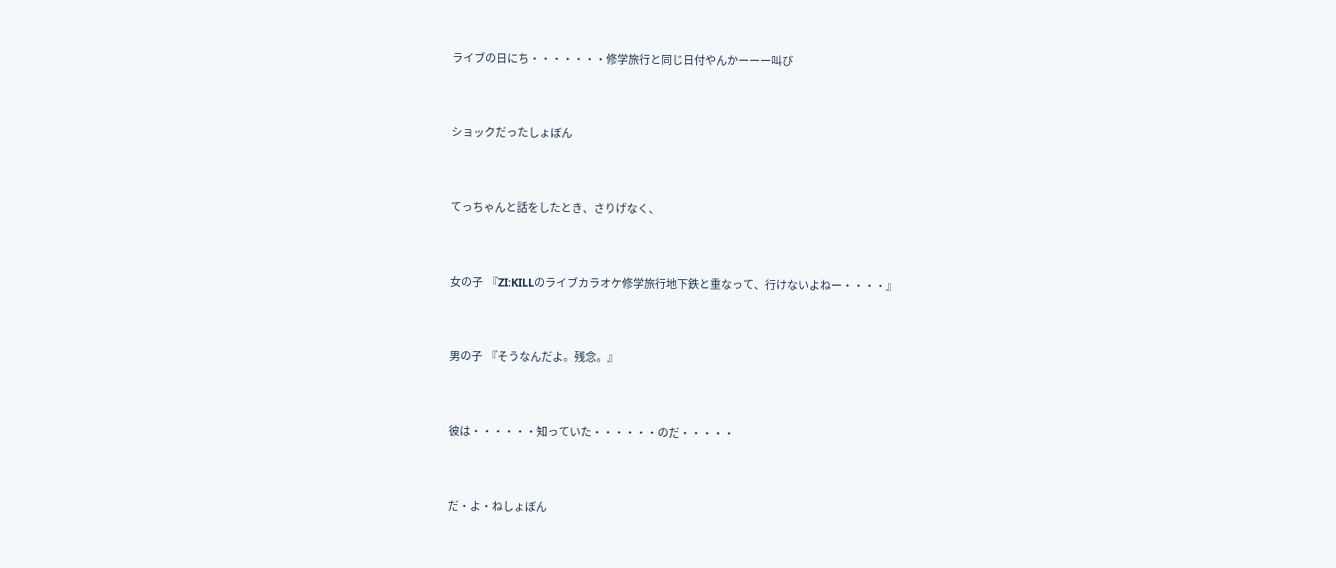ライブの日にち・・・・・・・修学旅行と同じ日付やんかーーー叫び


ショックだったしょぼん


てっちゃんと話をしたとき、さりげなく、


女の子  『ZI:KILLのライブカラオケ修学旅行地下鉄と重なって、行けないよねー・・・・』


男の子  『そうなんだよ。残念。』


彼は・・・・・・知っていた・・・・・・のだ・・・・・


だ・よ・ねしょぼん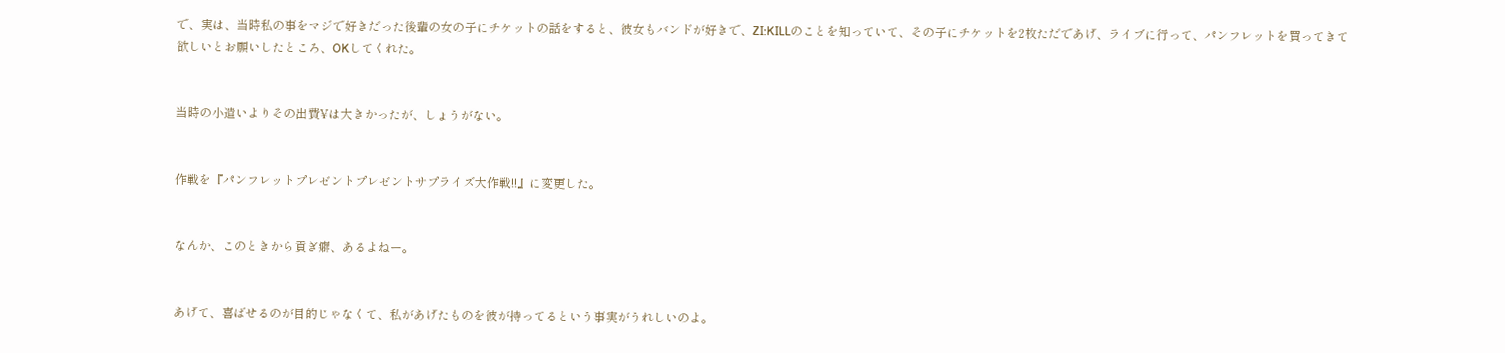で、実は、当時私の事をマジで好きだった後輩の女の子にチケットの話をすると、彼女もバンドが好きで、ZI:KILLのことを知っていて、その子にチケットを2枚ただであげ、ライブに行って、パンフレットを買ってきて欲しいとお願いしたところ、OKしてくれた。


当時の小遣いよりその出費¥は大きかったが、しょうがない。


作戦を『パンフレットプレゼントプレゼントサプライズ大作戦!!』に変更した。


なんか、このときから貢ぎ癖、あるよねー。


あげて、喜ばせるのが目的じゃなくて、私があげたものを彼が持ってるという事実がうれしいのよ。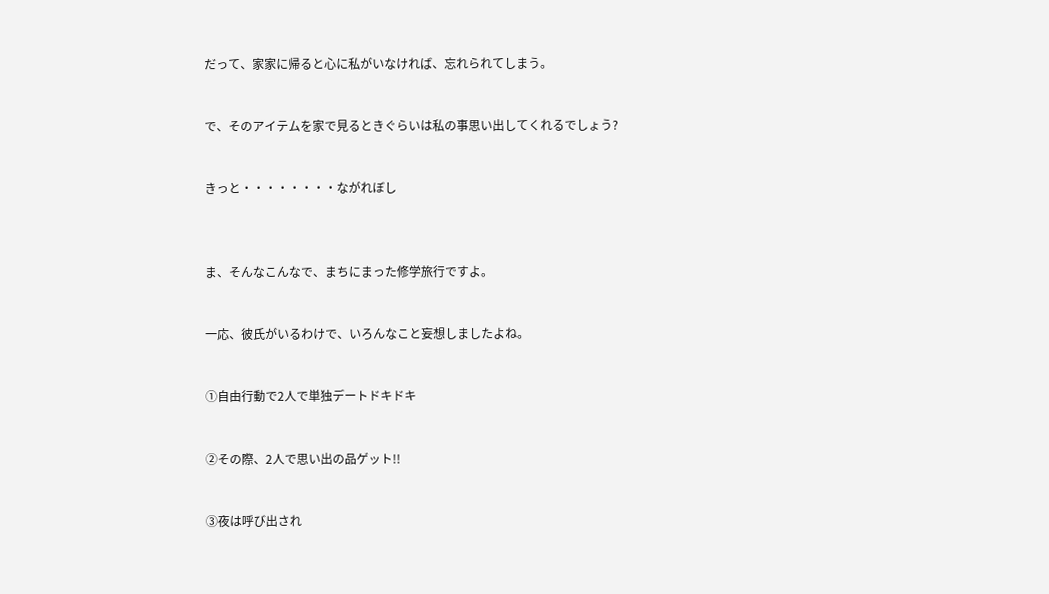だって、家家に帰ると心に私がいなければ、忘れられてしまう。


で、そのアイテムを家で見るときぐらいは私の事思い出してくれるでしょう?


きっと・・・・・・・・ながれぼし



ま、そんなこんなで、まちにまった修学旅行ですよ。


一応、彼氏がいるわけで、いろんなこと妄想しましたよね。


①自由行動で2人で単独デートドキドキ


②その際、2人で思い出の品ゲット!!


③夜は呼び出され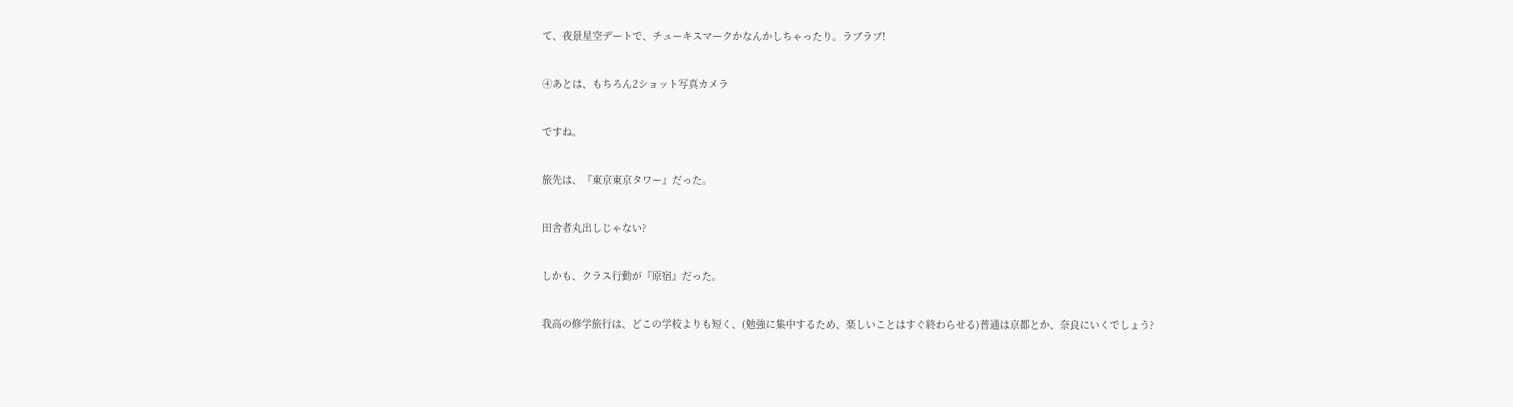て、夜景星空デートで、チューキスマークかなんかしちゃったり。ラブラブ!


④あとは、もちろん2ショット写真カメラ


ですね。


旅先は、『東京東京タワー』だった。


田舎者丸出しじゃない?


しかも、クラス行動が『原宿』だった。


我高の修学旅行は、どこの学校よりも短く、(勉強に集中するため、楽しいことはすぐ終わらせる)普通は京都とか、奈良にいくでしょう?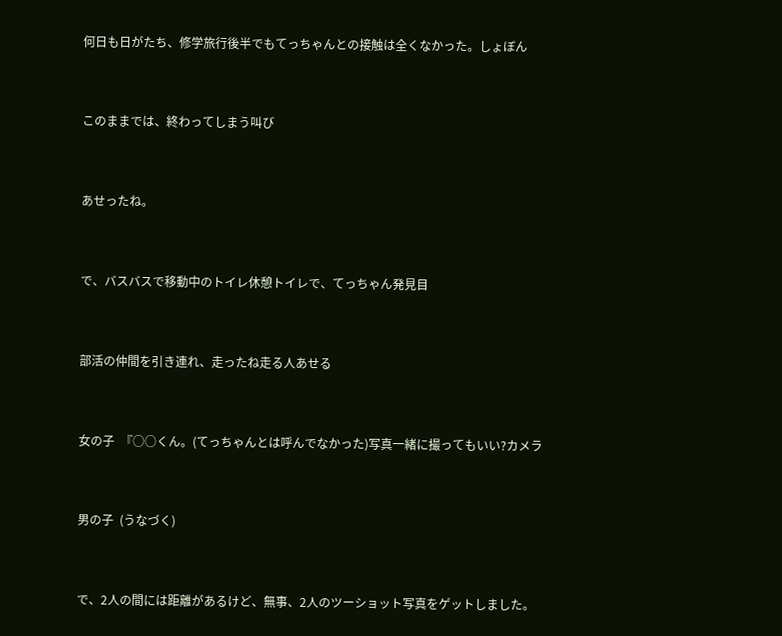何日も日がたち、修学旅行後半でもてっちゃんとの接触は全くなかった。しょぼん


このままでは、終わってしまう叫び


あせったね。


で、バスバスで移動中のトイレ休憩トイレで、てっちゃん発見目


部活の仲間を引き連れ、走ったね走る人あせる


女の子  『○○くん。(てっちゃんとは呼んでなかった)写真一緒に撮ってもいい?カメラ


男の子  (うなづく)


で、2人の間には距離があるけど、無事、2人のツーショット写真をゲットしました。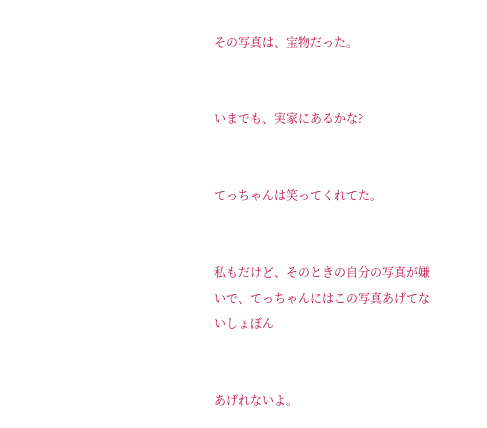その写真は、宝物だった。


いまでも、実家にあるかな?


てっちゃんは笑ってくれてた。


私もだけど、そのときの自分の写真が嫌いで、てっちゃんにはこの写真あげてないしょぼん


あげれないよ。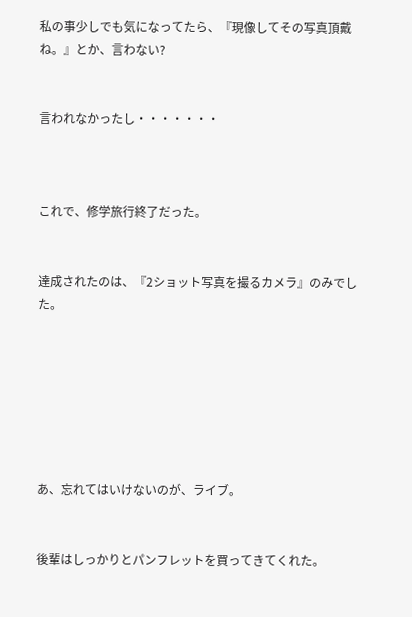私の事少しでも気になってたら、『現像してその写真頂戴ね。』とか、言わない?


言われなかったし・・・・・・・



これで、修学旅行終了だった。


達成されたのは、『2ショット写真を撮るカメラ』のみでした。







あ、忘れてはいけないのが、ライブ。


後輩はしっかりとパンフレットを買ってきてくれた。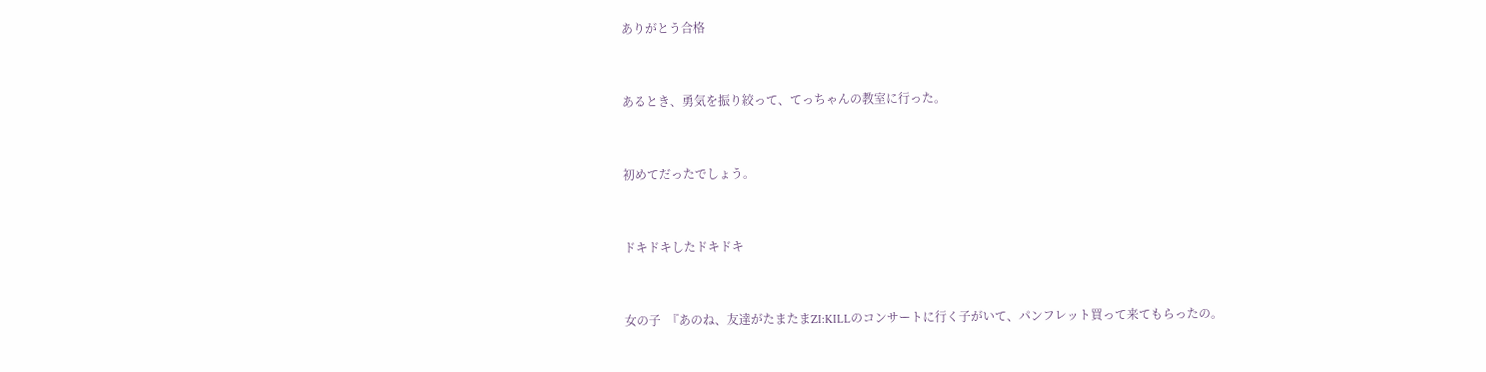ありがとう合格


あるとき、勇気を振り絞って、てっちゃんの教室に行った。


初めてだったでしょう。


ドキドキしたドキドキ


女の子  『あのね、友達がたまたまZI:KILLのコンサートに行く子がいて、パンフレット買って来てもらったの。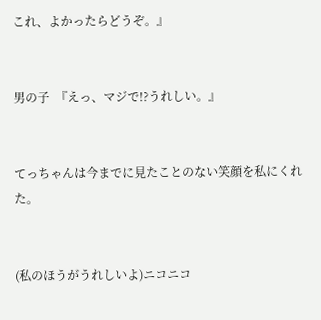これ、よかったらどうぞ。』


男の子  『えっ、マジで!?うれしい。』


てっちゃんは今までに見たことのない笑顔を私にくれた。


(私のほうがうれしいよ)ニコニコ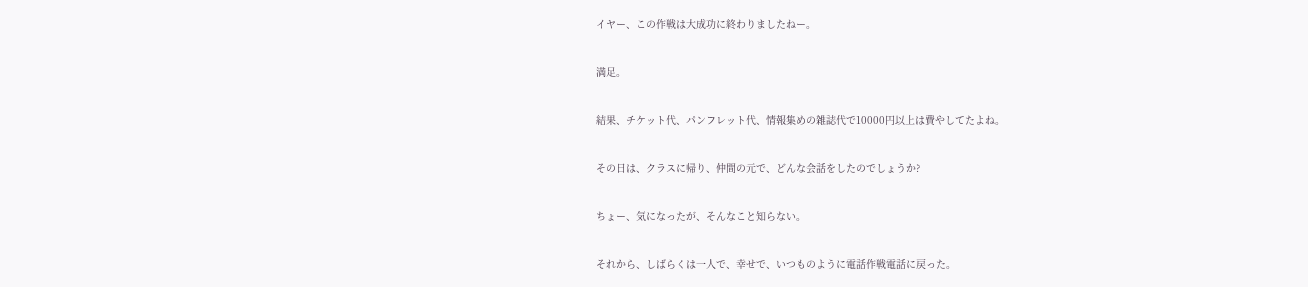イヤー、この作戦は大成功に終わりましたねー。


満足。


結果、チケット代、パンフレット代、情報集めの雑誌代で10000円以上は費やしてたよね。


その日は、クラスに帰り、仲間の元で、どんな会話をしたのでしょうか?


ちょー、気になったが、そんなこと知らない。


それから、しばらくは一人で、幸せで、いつものように電話作戦電話に戻った。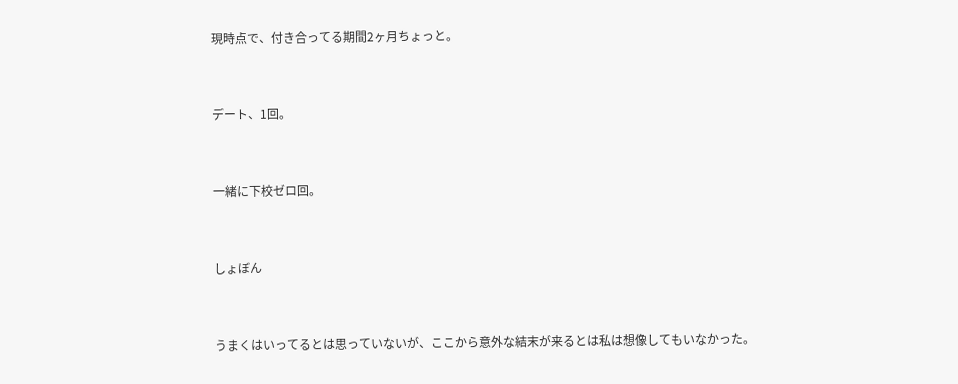現時点で、付き合ってる期間2ヶ月ちょっと。


デート、1回。


一緒に下校ゼロ回。


しょぼん


うまくはいってるとは思っていないが、ここから意外な結末が来るとは私は想像してもいなかった。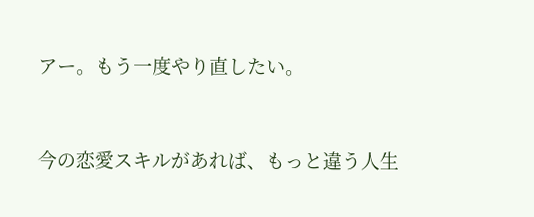アー。もう一度やり直したい。


今の恋愛スキルがあれば、もっと違う人生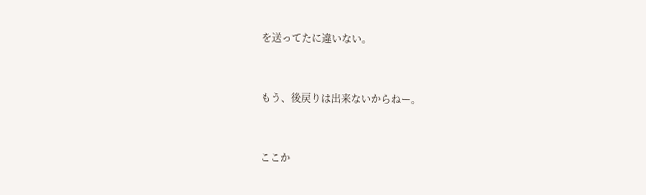を送ってたに違いない。


もう、後戻りは出来ないからねー。


ここか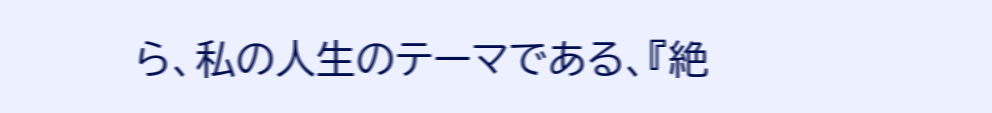ら、私の人生のテーマである、『絶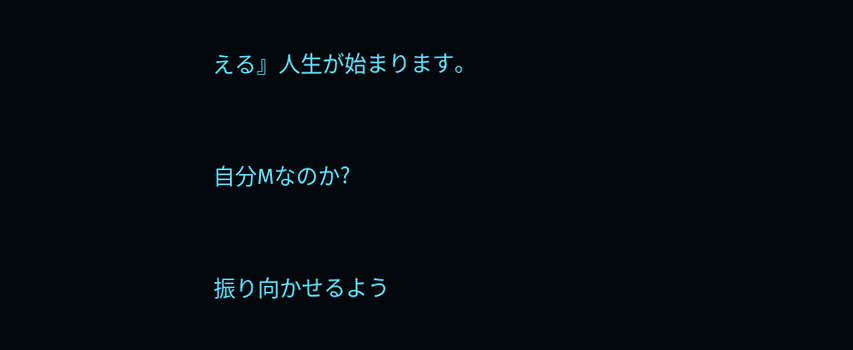える』人生が始まります。


自分Mなのか?


振り向かせるよう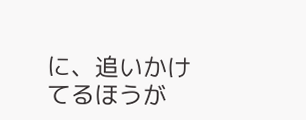に、追いかけてるほうが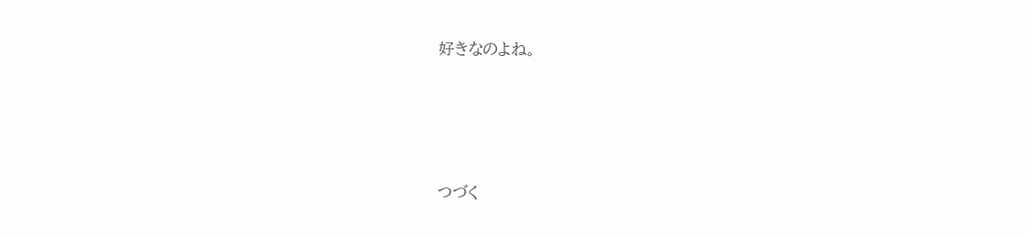好きなのよね。




つづく